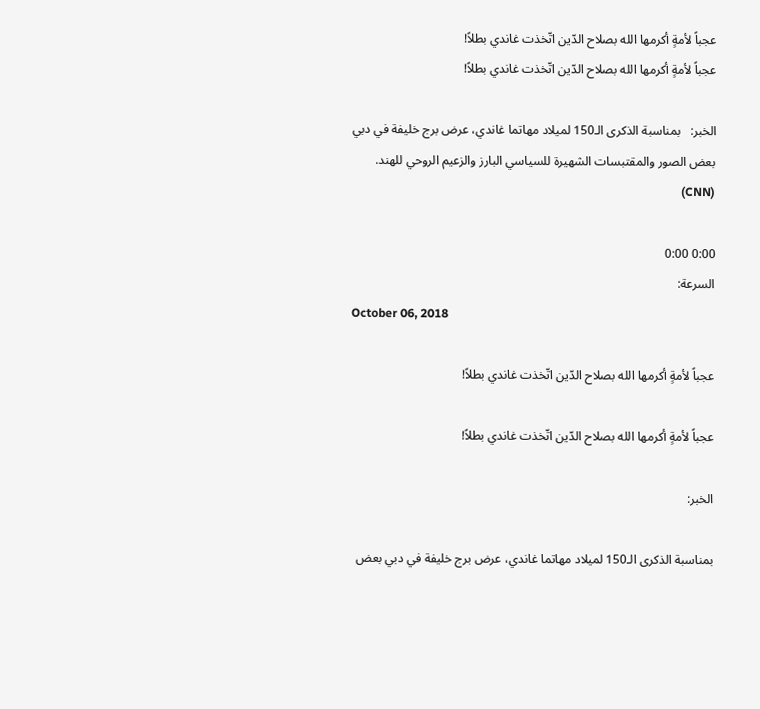عجباً لأمةٍ أكرمها الله بصلاح الدّين اتّخذت غاندي بطلاً!
عجباً لأمةٍ أكرمها الله بصلاح الدّين اتّخذت غاندي بطلاً!

الخبر:   بمناسبة الذكرى الـ150 لميلاد مهاتما غاندي، عرض برج خليفة في دبي بعض الصور والمقتبسات الشهيرة للسياسي البارز والزعيم الروحي للهند. (CNN)

0:00 0:00
السرعة:
October 06, 2018

عجباً لأمةٍ أكرمها الله بصلاح الدّين اتّخذت غاندي بطلاً!

عجباً لأمةٍ أكرمها الله بصلاح الدّين اتّخذت غاندي بطلاً!

الخبر:

بمناسبة الذكرى الـ150 لميلاد مهاتما غاندي، عرض برج خليفة في دبي بعض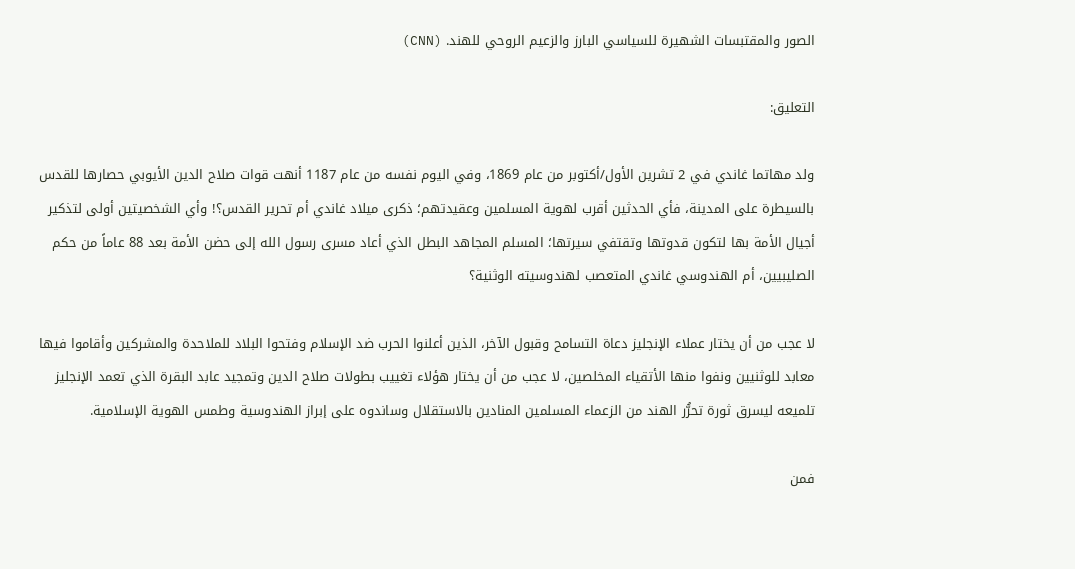الصور والمقتبسات الشهيرة للسياسي البارز والزعيم الروحي للهند. (CNN)

التعليق:

ولد مهاتما غاندي في 2 تشرين الأول/أكتوبر من عام 1869، وفي اليوم نفسه من عام 1187 أنهت قوات صلاح الدين الأيوبي حصارها للقدس بالسيطرة على المدينة، فأي الحدثين أقرب لهوية المسلمين وعقيدتهم؛ ذكرى ميلاد غاندي أم تحرير القدس؟! وأي الشخصيتين أولى لتذكير أجيال الأمة بها لتكون قدوتها وتقتفي سيرتها؛ المسلم المجاهد البطل الذي أعاد مسرى رسول الله إلى حضن الأمة بعد 88 عاماً من حكم الصليبيين، أم الهندوسي غاندي المتعصب لهندوسيته الوثنية؟

لا عجب من أن يختار عملاء الإنجليز دعاة التسامح وقبول الآخر، الذين أعلنوا الحرب ضد الإسلام وفتحوا البلاد للملاحدة والمشركين وأقاموا فيها معابد للوثنيين ونفوا منها الأتقياء المخلصين، لا عجب من أن يختار هؤلاء تغييب بطولات صلاح الدين وتمجيد عابد البقرة الذي تعمد الإنجليز تلميعه ليسرق ثورة تحرُّر الهند من الزعماء المسلمين المنادين بالاستقلال وساندوه على إبراز الهندوسية وطمس الهوية الإسلامية.

فمن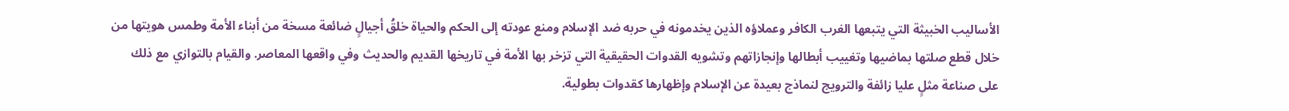الأساليب الخبيثة التي يتبعها الغرب الكافر وعملاؤه الذين يخدمونه في حربه ضد الإسلام ومنع عودته إلى الحكم والحياة خلقُ أجيالٍ ضائعة مسخة من أبناء الأمة وطمس هويتها من خلال قطع صلتها بماضيها وتغييب أبطالها وإنجازاتهم وتشويه القدوات الحقيقية التي تزخر بها الأمة في تاريخها القديم والحديث وفي واقعها المعاصر. والقيام بالتوازي مع ذلك على صناعة مثلٍ عليا زائفة والترويج لنماذج بعيدة عن الإسلام وإظهارها كقدوات بطولية.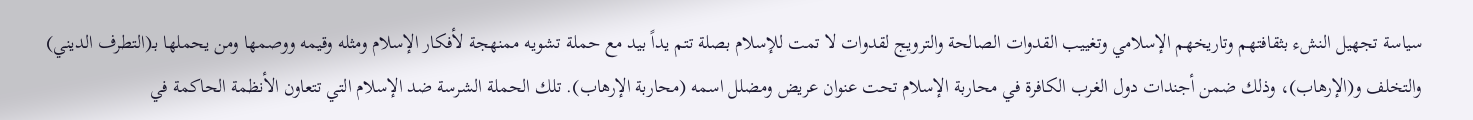سياسة تجهيل النشء بثقافتهم وتاريخهم الإسلامي وتغييب القدوات الصالحة والترويج لقدوات لا تمت للإسلام بصلة تتم يداً بيد مع حملة تشويه ممنهجة لأفكار الإسلام ومثله وقيمه ووصمها ومن يحملها بـ(التطرف الديني) والتخلف و(الإرهاب)، وذلك ضمن أجندات دول الغرب الكافرة في محاربة الإسلام تحت عنوان عريض ومضلل اسمه (محاربة الإرهاب). تلك الحملة الشرسة ضد الإسلام التي تتعاون الأنظمة الحاكمة في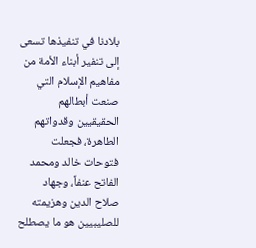بلادنا في تنفيذها تسعى إلى تنفير أبناء الأمة من مفاهيم الإسلام التي صنعت أبطالهم الحقيقيين وقدواتهم الطاهرة، فجعلت فتوحات خالد ومحمد الفاتح عنفاً، وجهاد صلاح الدين وهزيمته للصليبيين هو ما يصطلح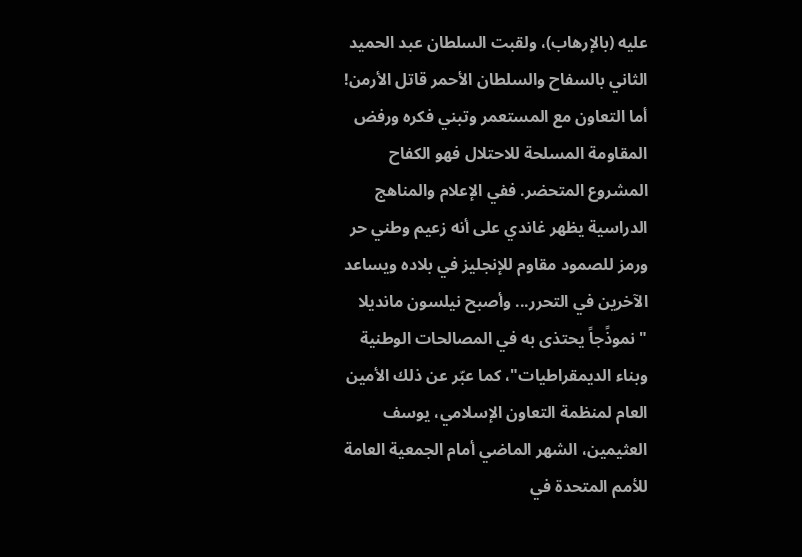عليه (بالإرهاب)، ولقبت السلطان عبد الحميد الثاني بالسفاح والسلطان الأحمر قاتل الأرمن! أما التعاون مع المستعمر وتبني فكره ورفض المقاومة المسلحة للاحتلال فهو الكفاح المشروع المتحضر. ففي الإعلام والمناهج الدراسية يظهر غاندي على أنه زعيم وطني حر ورمز للصمود مقاوم للإنجليز في بلاده ويساعد الآخرين في التحرر... وأصبح نيلسون مانديلا "نموذًجاً يحتذى به في المصالحات الوطنية وبناء الديمقراطيات"، كما عبّر عن ذلك الأمين العام لمنظمة التعاون الإسلامي، يوسف العثيمين، الشهر الماضي أمام الجمعية العامة للأمم المتحدة في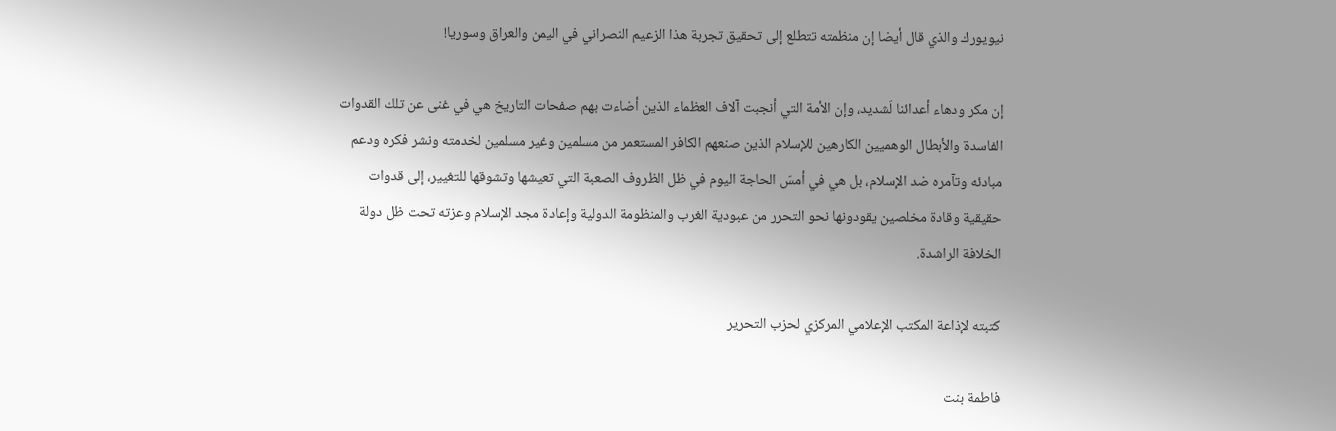نيويورك والذي قال أيضا إن منظمته تتطلع إلى تحقيق تجربة هذا الزعيم النصراني في اليمن والعراق وسوريا!

إن مكر ودهاء أعدائنا لَشديد، وإن الأمة التي أنجبت آلاف العظماء الذين أضاءت بهم صفحات التاريخ هي في غنى عن تلك القدوات الفاسدة والأبطال الوهميين الكارهين للإسلام الذين صنعهم الكافر المستعمر من مسلمين وغير مسلمين لخدمته ونشر فكره ودعم مبادئه وتآمره ضد الإسلام، بل هي في أمسّ الحاجة اليوم في ظل الظروف الصعبة التي تعيشها وتشوقها للتغيير، إلى قدوات حقيقية وقادة مخلصين يقودونها نحو التحرر من عبودية الغرب والمنظومة الدولية وإعادة مجد الإسلام وعزته تحت ظل دولة الخلافة الراشدة.

كتبته لإذاعة المكتب الإعلامي المركزي لحزب التحرير

فاطمة بنت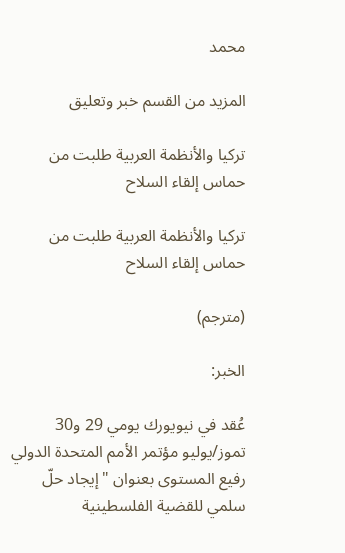محمد

المزيد من القسم خبر وتعليق

تركيا والأنظمة العربية طلبت من حماس إلقاء السلاح

تركيا والأنظمة العربية طلبت من حماس إلقاء السلاح

(مترجم)

الخبر:

عُقد في نيويورك يومي 29 و30 تموز/يوليو مؤتمر الأمم المتحدة الدولي رفيع المستوى بعنوان "إيجاد حلّ سلمي للقضية الفلسطينية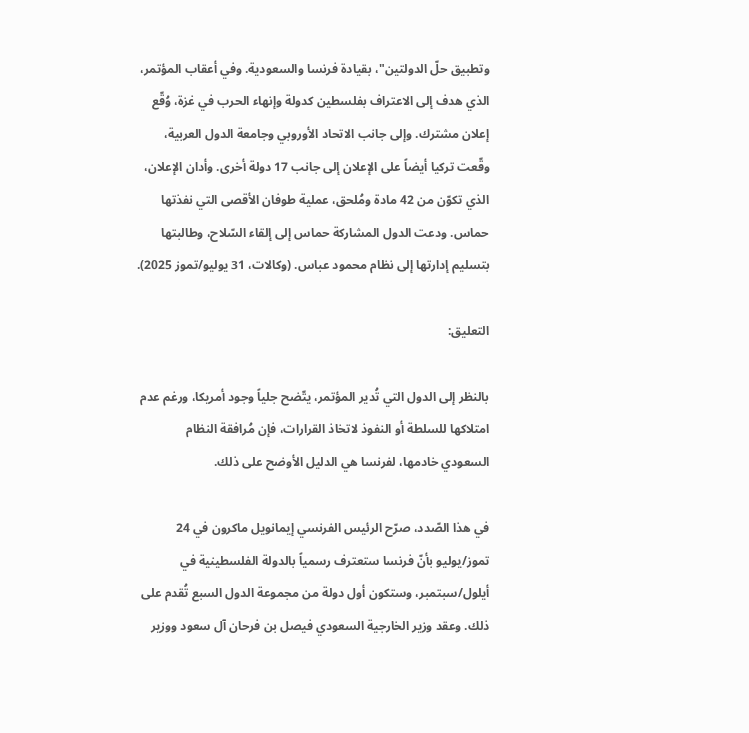وتطبيق حلّ الدولتين"، بقيادة فرنسا والسعودية. وفي أعقاب المؤتمر، الذي هدف إلى الاعتراف بفلسطين كدولة وإنهاء الحرب في غزة، وُقّع إعلان مشترك. وإلى جانب الاتحاد الأوروبي وجامعة الدول العربية، وقّعت تركيا أيضاً على الإعلان إلى جانب 17 دولة أخرى. وأدان الإعلان، الذي تكوّن من 42 مادة ومُلحق، عملية طوفان الأقصى التي نفذتها حماس. ودعت الدول المشاركة حماس إلى إلقاء السّلاح، وطالبتها بتسليم إدارتها إلى نظام محمود عباس. (وكالات، 31 يوليو/تموز 2025).

التعليق:

بالنظر إلى الدول التي تُدير المؤتمر، يتّضح جلياً وجود أمريكا، ورغم عدم امتلاكها للسلطة أو النفوذ لاتخاذ القرارات، فإن مُرافقة النظام السعودي خادمها، لفرنسا هي الدليل الأوضح على ذلك.

في هذا الصّدد، صرّح الرئيس الفرنسي إيمانويل ماكرون في 24 تموز/يوليو بأنّ فرنسا ستعترف رسمياً بالدولة الفلسطينية في أيلول/سبتمبر، وستكون أول دولة من مجموعة الدول السبع تُقدم على ذلك. وعقد وزير الخارجية السعودي فيصل بن فرحان آل سعود ووزير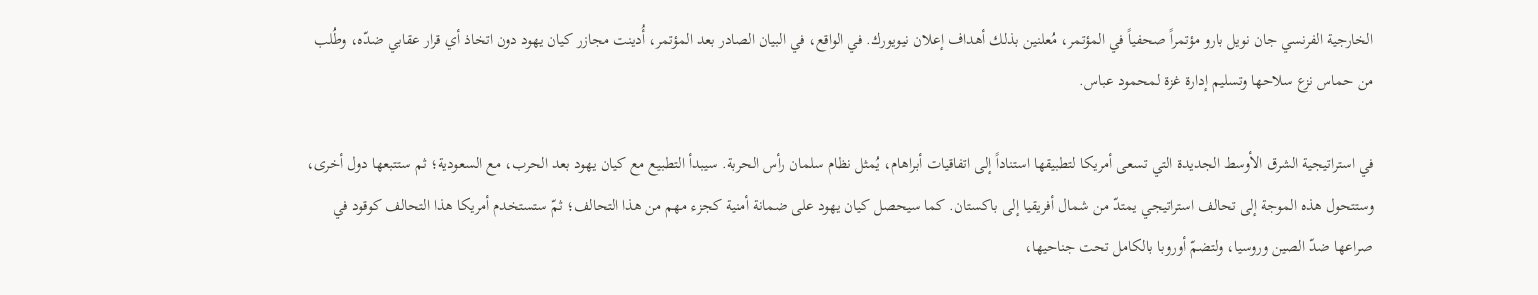الخارجية الفرنسي جان نويل بارو مؤتمراً صحفياً في المؤتمر، مُعلنين بذلك أهداف إعلان نيويورك. في الواقع، في البيان الصادر بعد المؤتمر، أُدينت مجازر كيان يهود دون اتخاذ أي قرار عقابي ضدّه، وطُلب من حماس نزع سلاحها وتسليم إدارة غزة لمحمود عباس.

في استراتيجية الشرق الأوسط الجديدة التي تسعى أمريكا لتطبيقها استناداً إلى اتفاقيات أبراهام، يُمثل نظام سلمان رأس الحربة. سيبدأ التطبيع مع كيان يهود بعد الحرب، مع السعودية؛ ثم ستتبعها دول أخرى، وستتحول هذه الموجة إلى تحالف استراتيجي يمتدّ من شمال أفريقيا إلى باكستان. كما سيحصل كيان يهود على ضمانة أمنية كجزء مهم من هذا التحالف؛ ثمّ ستستخدم أمريكا هذا التحالف كوقود في صراعها ضدّ الصين وروسيا، ولتضمّ أوروبا بالكامل تحت جناحيها،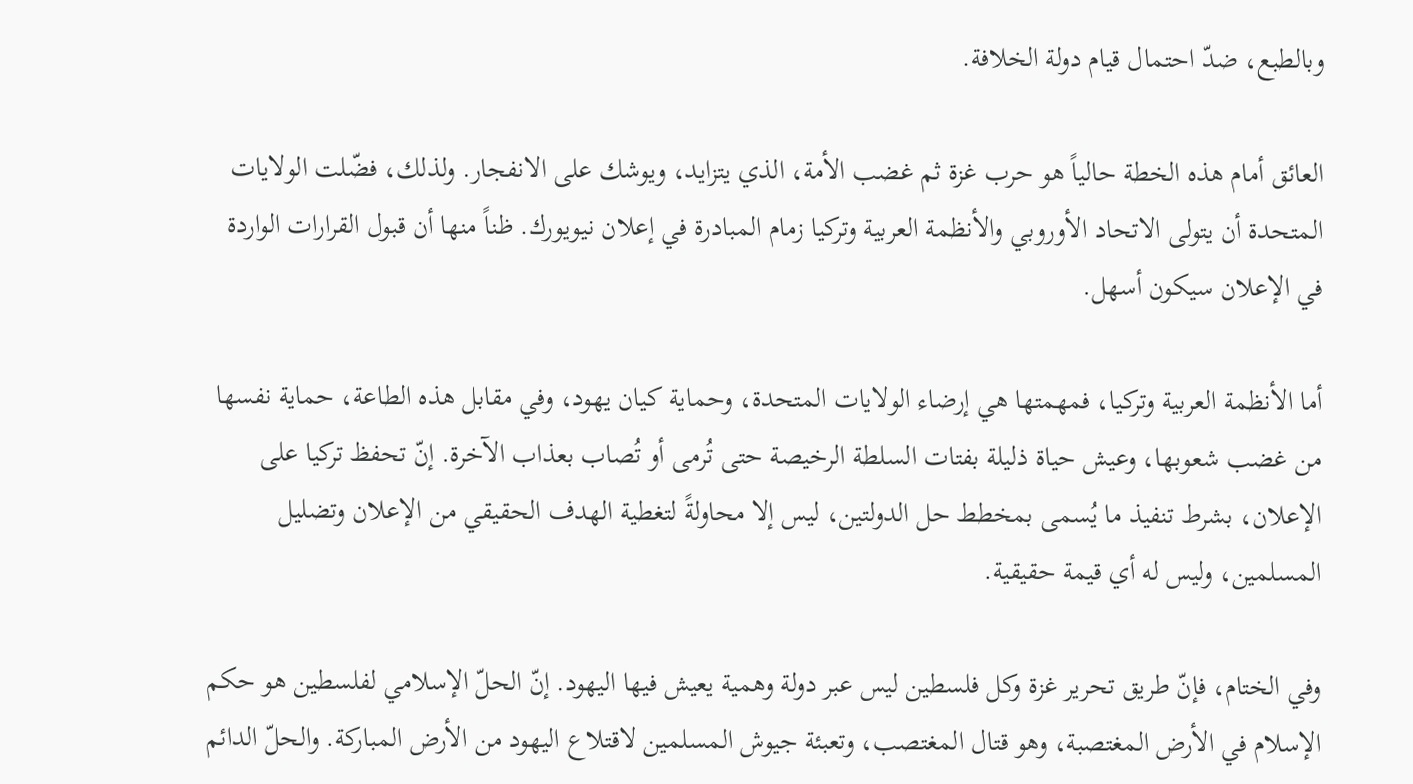وبالطبع، ضدّ احتمال قيام دولة الخلافة.

العائق أمام هذه الخطة حالياً هو حرب غزة ثم غضب الأمة، الذي يتزايد، ويوشك على الانفجار. ولذلك، فضّلت الولايات المتحدة أن يتولى الاتحاد الأوروبي والأنظمة العربية وتركيا زمام المبادرة في إعلان نيويورك. ظناً منها أن قبول القرارات الواردة في الإعلان سيكون أسهل.

أما الأنظمة العربية وتركيا، فمهمتها هي إرضاء الولايات المتحدة، وحماية كيان يهود، وفي مقابل هذه الطاعة، حماية نفسها من غضب شعوبها، وعيش حياة ذليلة بفتات السلطة الرخيصة حتى تُرمى أو تُصاب بعذاب الآخرة. إنّ تحفظ تركيا على الإعلان، بشرط تنفيذ ما يُسمى بمخطط حل الدولتين، ليس إلا محاولةً لتغطية الهدف الحقيقي من الإعلان وتضليل المسلمين، وليس له أي قيمة حقيقية.

وفي الختام، فإنّ طريق تحرير غزة وكل فلسطين ليس عبر دولة وهمية يعيش فيها اليهود. إنّ الحلّ الإسلامي لفلسطين هو حكم الإسلام في الأرض المغتصبة، وهو قتال المغتصب، وتعبئة جيوش المسلمين لاقتلاع اليهود من الأرض المباركة. والحلّ الدائم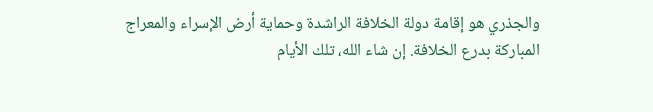والجذري هو إقامة دولة الخلافة الراشدة وحماية أرض الإسراء والمعراج المباركة بدرع الخلافة. إن شاء الله، تلك الأيام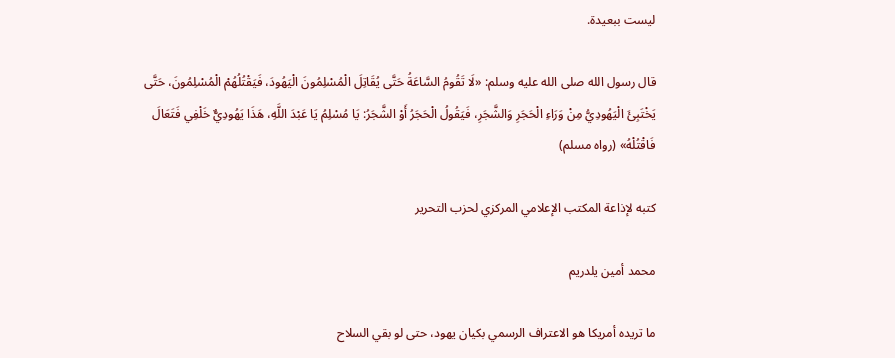ليست ببعيدة.

قال رسول الله صلى الله عليه وسلم: «لَا تَقُومُ السَّاعَةُ حَتَّى يُقَاتِلَ الْمُسْلِمُونَ الْيَهُودَ، فَيَقْتُلُهُمْ الْمُسْلِمُونَ، حَتَّى يَخْتَبِئَ الْيَهُودِيُّ مِنْ وَرَاءِ الْحَجَرِ وَالشَّجَرِ، فَيَقُولُ الْحَجَرُ أَوْ الشَّجَرُ: يَا مُسْلِمُ يَا عَبْدَ اللَّهِ، هَذَا يَهُودِيٌّ خَلْفِي فَتَعَالَ فَاقْتُلْهُ» (رواه مسلم)

كتبه لإذاعة المكتب الإعلامي المركزي لحزب التحرير

محمد أمين يلدريم

ما تريده أمريكا هو الاعتراف الرسمي بكيان يهود، حتى لو بقي السلاح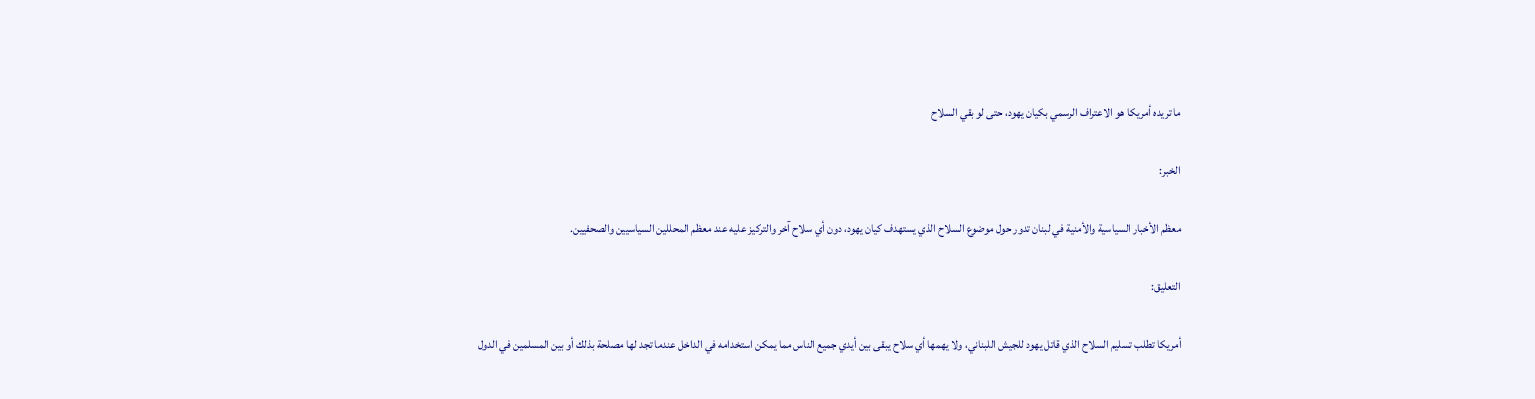ما تريده أمريكا هو الاعتراف الرسمي بكيان يهود، حتى لو بقي السلاح

الخبر:

معظم الأخبار السياسية والأمنية في لبنان تدور حول موضوع السلاح الذي يستهدف كيان يهود، دون أي سلاح آخر والتركيز عليه عند معظم المحللين السياسيين والصحفيين.

التعليق:

أمريكا تطلب تسليم السلاح الذي قاتل يهود للجيش اللبناني، ولا يهمها أي سلاح يبقى بين أيدي جميع الناس مما يمكن استخدامه في الداخل عندما تجد لها مصلحة بذلك أو بين المسلمين في الدول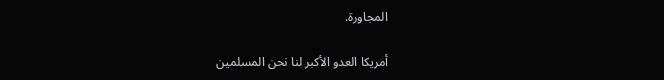المجاورة.

أمريكا العدو الأكبر لنا نحن المسلمين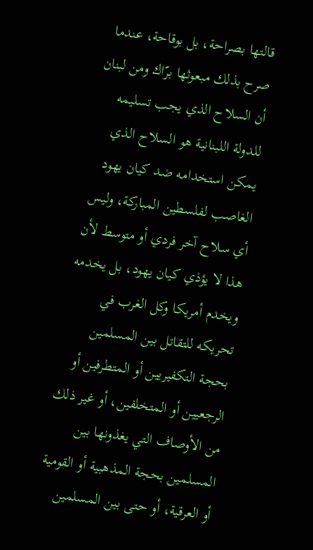قالتها بصراحة، بل بوقاحة، عندما صرح بذلك مبعوثها برّاك ومن لبنان أن السلاح الذي يجب تسليمه للدولة اللبنانية هو السلاح الذي يمكن استخدامه ضد كيان يهود الغاصب لفلسطين المباركة، وليس أي سلاح آخر فردي أو متوسط لأن هذا لا يؤذي كيان يهود، بل يخدمه ويخدم أمريكا وكل الغرب في تحريكه للتقاتل بين المسلمين بحجة التكفيريين أو المتطرفين أو الرجعيين أو المتخلفين، أو غير ذلك من الأوصاف التي يغذونها بين المسلمين بحجة المذهبية أو القومية أو العرقية، أو حتى بين المسلمين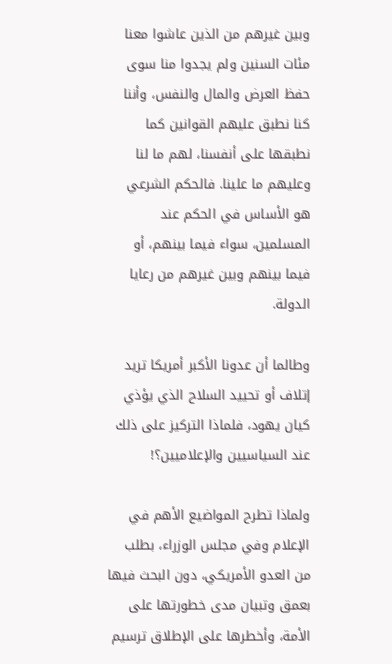وبين غيرهم من الذين عاشوا معنا مئات السنين ولم يجدوا منا سوى حفظ العرض والمال والنفس، وأننا كنا نطبق عليهم القوانين كما نطبقها على أنفسنا، لهم ما لنا وعليهم ما علينا. فالحكم الشرعي هو الأساس في الحكم عند المسلمين، سواء فيما بينهم، أو فيما بينهم وبين غيرهم من رعايا الدولة.

وطالما أن عدونا الأكبر أمريكا تريد إتلاف أو تحييد السلاح الذي يؤذي كيان يهود، فلماذا التركيز على ذلك عند السياسيين والإعلاميين؟!

ولماذا تطرح المواضيع الأهم في الإعلام وفي مجلس الوزراء، بطلب من العدو الأمريكي، دون البحث فيها بعمق وتبيان مدى خطورتها على الأمة، وأخطرها على الإطلاق ترسيم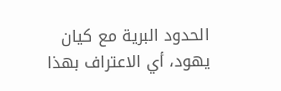الحدود البرية مع كيان يهود، أي الاعتراف بهذا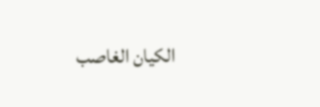الكيان الغاصب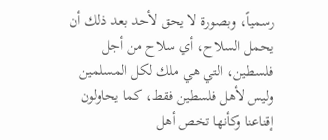رسمياً، وبصورة لا يحق لأحد بعد ذلك أن يحمل السلاح، أي سلاح من أجل فلسطين، التي هي ملك لكل المسلمين وليس لأهل فلسطين فقط، كما يحاولون إقناعنا وكأنها تخص أهل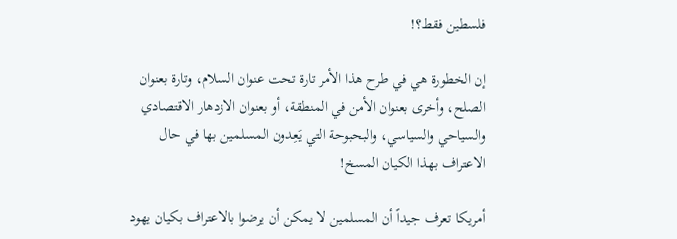فلسطين فقط؟!

إن الخطورة هي في طرح هذا الأمر تارة تحت عنوان السلام، وتارة بعنوان الصلح، وأخرى بعنوان الأمن في المنطقة، أو بعنوان الازدهار الاقتصادي والسياحي والسياسي، والبحبوحة التي يَعِدون المسلمين بها في حال الاعتراف بهذا الكيان المسخ!

أمريكا تعرف جيداً أن المسلمين لا يمكن أن يرضوا بالاعتراف بكيان يهود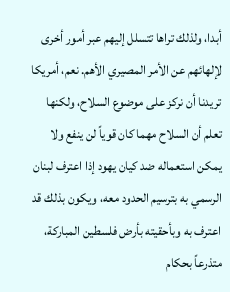أبدا، ولذلك تراها تتسلل إليهم عبر أمور أخرى لإلهائهم عن الأمر المصيري الأهم. نعم، أمريكا تريدنا أن نركز على موضوع السلاح، ولكنها تعلم أن السلاح مهما كان قوياً لن ينفع ولا يمكن استعماله ضد كيان يهود إذا اعترف لبنان الرسمي به بترسيم الحدود معه، ويكون بذلك قد اعترف به وبأحقيته بأرض فلسطين المباركة، متذرعاً بحكام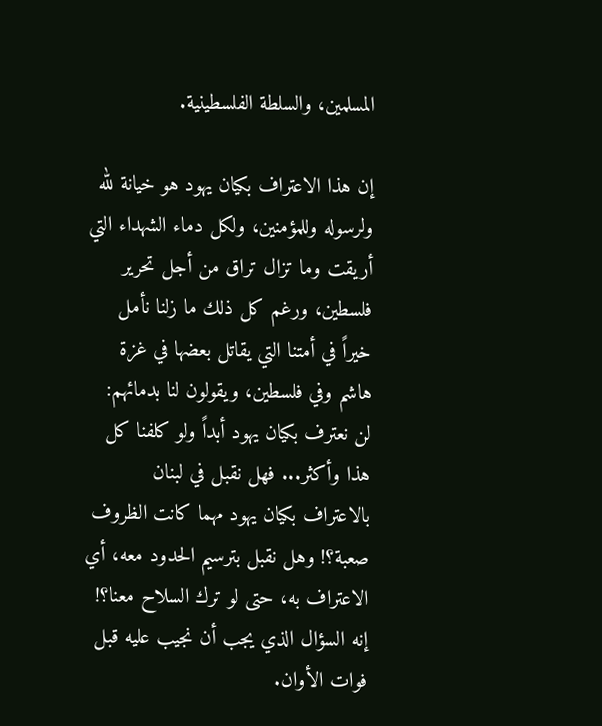المسلمين، والسلطة الفلسطينية.

إن هذا الاعتراف بكيان يهود هو خيانة لله ولرسوله وللمؤمنين، ولكل دماء الشهداء التي أريقت وما تزال تراق من أجل تحرير فلسطين، ورغم كل ذلك ما زلنا نأمل خيراً في أمتنا التي يقاتل بعضها في غزة هاشم وفي فلسطين، ويقولون لنا بدمائهم: لن نعترف بكيان يهود أبداً ولو كلفنا كل هذا وأكثر... فهل نقبل في لبنان بالاعتراف بكيان يهود مهما كانت الظروف صعبة؟! وهل نقبل بترسيم الحدود معه، أي الاعتراف به، حتى لو ترك السلاح معنا؟! إنه السؤال الذي يجب أن نجيب عليه قبل فوات الأوان.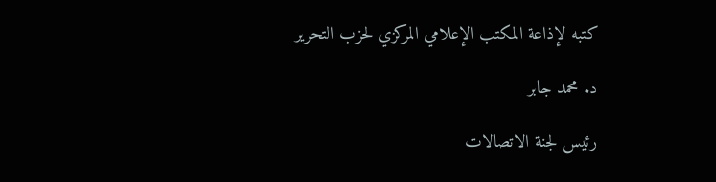كتبه لإذاعة المكتب الإعلامي المركزي لحزب التحرير

د. محمد جابر

رئيس لجنة الاتصالات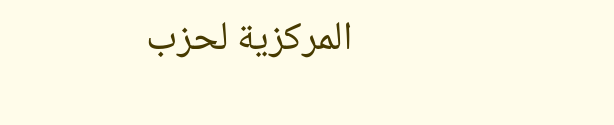المركزية لحزب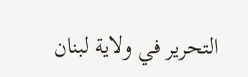التحرير في ولاية لبنان